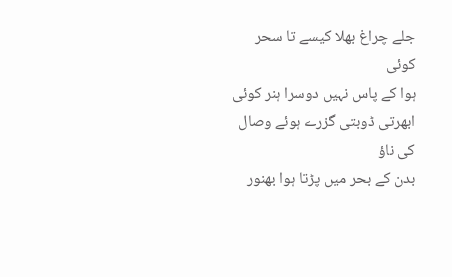جلے چراغ بھلا کیسے تا سحر کوئی
ہوا کے پاس نہیں دوسرا ہنر کوئی
ابھرتی ڈوبتی گزرے ہوئے وصال کی ناؤ
بدن کے بحر میں پڑتا ہوا بھنور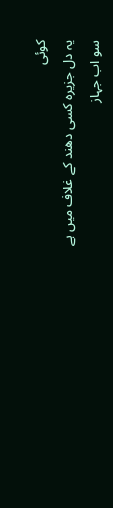کوئی
یہ دل جزیرہ کسی دھند کے غلاف میں ہے
سو اب جہاز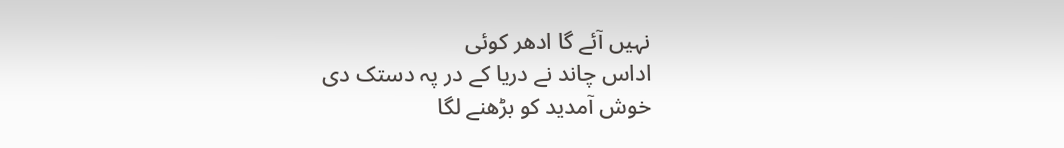نہیں آئے گا ادھر کوئی
اداس چاند نے دریا کے در پہ دستک دی
خوش آمدید کو بڑھنے لگا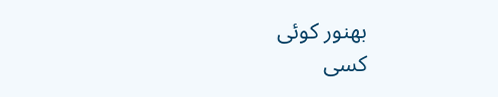بھنور کوئی
کسی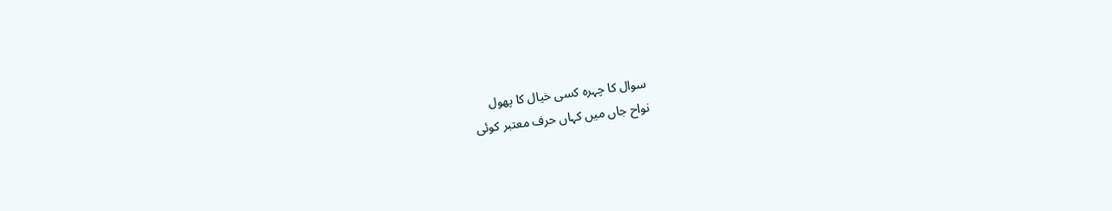سوال کا چہرہ کسی خیال کا پھول
نواح جاں میں کہاں حرف معتبر کوئی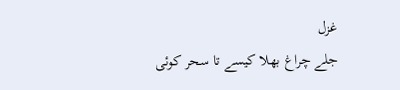غزل
جلے چراغ بھلا کیسے تا سحر کوئی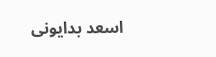اسعد بدایونی